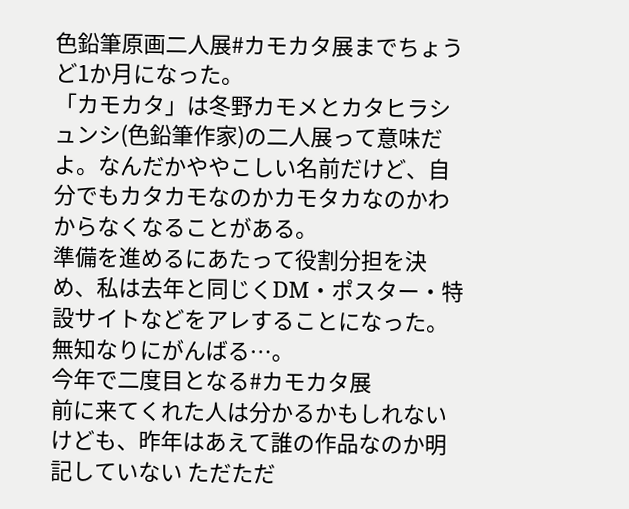色鉛筆原画二人展#カモカタ展までちょうど1か月になった。
「カモカタ」は冬野カモメとカタヒラシュンシ(色鉛筆作家)の二人展って意味だよ。なんだかややこしい名前だけど、自分でもカタカモなのかカモタカなのかわからなくなることがある。
準備を進めるにあたって役割分担を決め、私は去年と同じくDM・ポスター・特設サイトなどをアレすることになった。無知なりにがんばる…。
今年で二度目となる#カモカタ展
前に来てくれた人は分かるかもしれないけども、昨年はあえて誰の作品なのか明記していない ただただ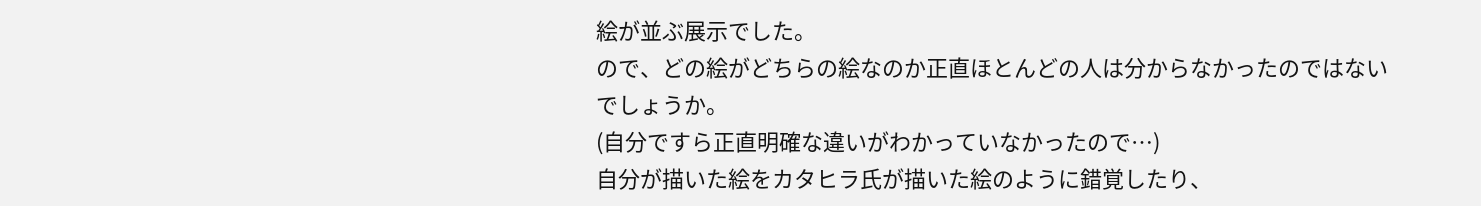絵が並ぶ展示でした。
ので、どの絵がどちらの絵なのか正直ほとんどの人は分からなかったのではないでしょうか。
(自分ですら正直明確な違いがわかっていなかったので…)
自分が描いた絵をカタヒラ氏が描いた絵のように錯覚したり、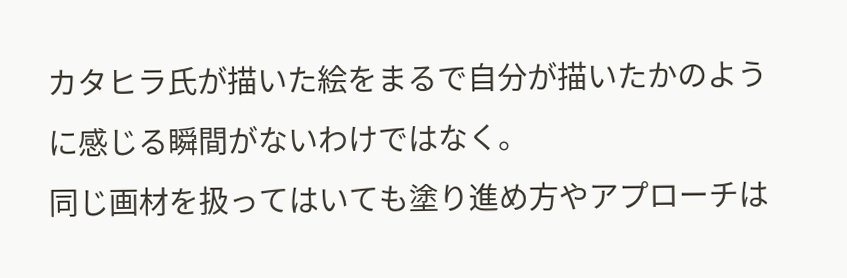カタヒラ氏が描いた絵をまるで自分が描いたかのように感じる瞬間がないわけではなく。
同じ画材を扱ってはいても塗り進め方やアプローチは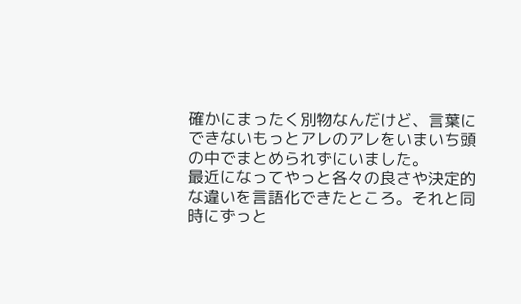確かにまったく別物なんだけど、言葉にできないもっとアレのアレをいまいち頭の中でまとめられずにいました。
最近になってやっと各々の良さや決定的な違いを言語化できたところ。それと同時にずっと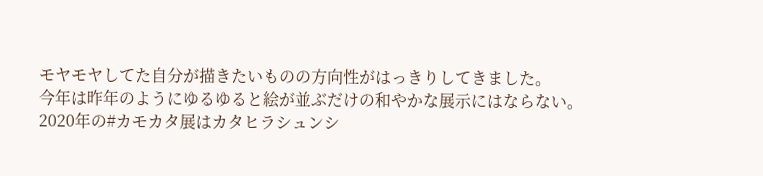モヤモヤしてた自分が描きたいものの方向性がはっきりしてきました。
今年は昨年のようにゆるゆると絵が並ぶだけの和やかな展示にはならない。
2020年の#カモカタ展はカタヒラシュンシ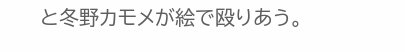と冬野カモメが絵で殴りあう。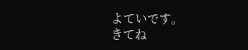よていです。
きてね